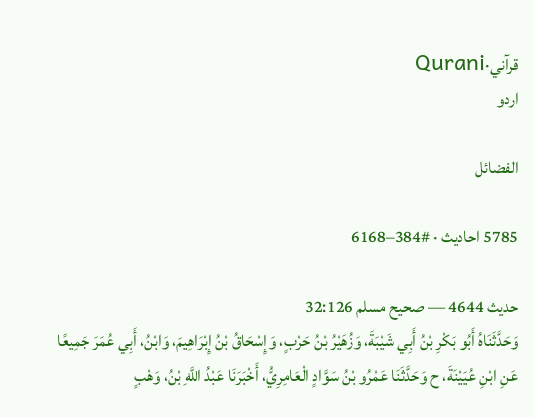قرآني·Qurani
اردو

الفضائل

5785 احادیث · #384–6168

حدیث 4644 — صحيح مسلم 32:126
وَحَدَّثَنَاهُ أَبُو بَكْرِ بْنُ أَبِي شَيْبَةَ، وَزُهَيْرُ بْنُ حَرْبٍ، وَإِسْحَاقُ بْنُ إِبْرَاهِيمَ، وَابْنُ، أَبِي عُمَرَ جَمِيعًا عَنِ ابْنِ عُيَيْنَةَ، ح وَحَدَّثَنَا عَمْرُو بْنُ سَوَّادٍ الْعَامِرِيُّ، أَخْبَرَنَا عَبْدُ اللَّهِ بْنُ، وَهْبٍ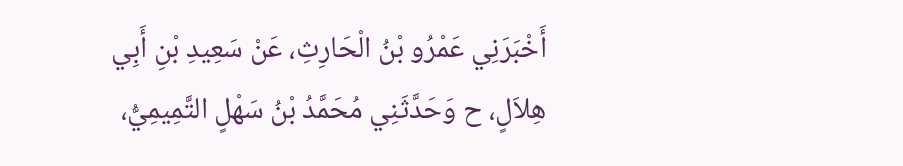أَخْبَرَنِي عَمْرُو بْنُ الْحَارِثِ، عَنْ سَعِيدِ بْنِ أَبِي هِلاَلٍ، ح وَحَدَّثَنِي مُحَمَّدُ بْنُ سَهْلٍ التَّمِيمِيُّ،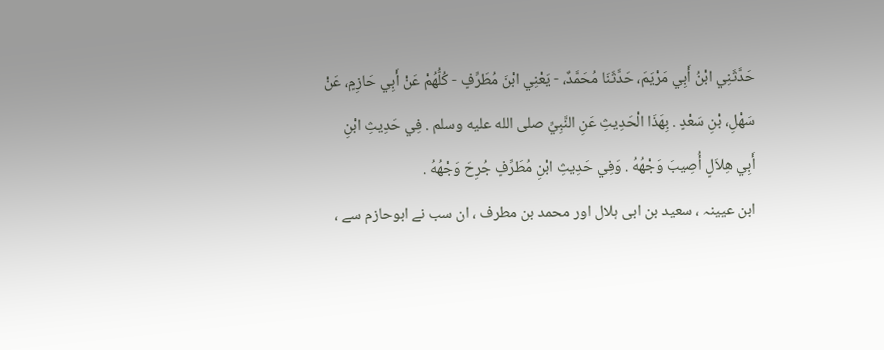حَدَّثَنِي ابْنُ أَبِي مَرْيَمَ، حَدَّثَنَا مُحَمَّدٌ، - يَعْنِي ابْنَ مُطَرِّفٍ - كُلُّهُمْ عَنْ أَبِي حَازِمٍ، عَنْ سَهْلِ، بْنِ سَعْدٍ . بِهَذَا الْحَدِيثِ عَنِ النَّبِيِّ صلى الله عليه وسلم . فِي حَدِيثِ ابْنِ أَبِي هِلاَلٍ أُصِيبَ وَجْهُهُ . وَفِي حَدِيثِ ابْنِ مُطَرِّفٍ جُرِحَ وَجْهُهُ .
ابن عیینہ ، سعید بن ابی ہلال اور محمد بن مطرف ، ان سب نے ابوحازم سے ،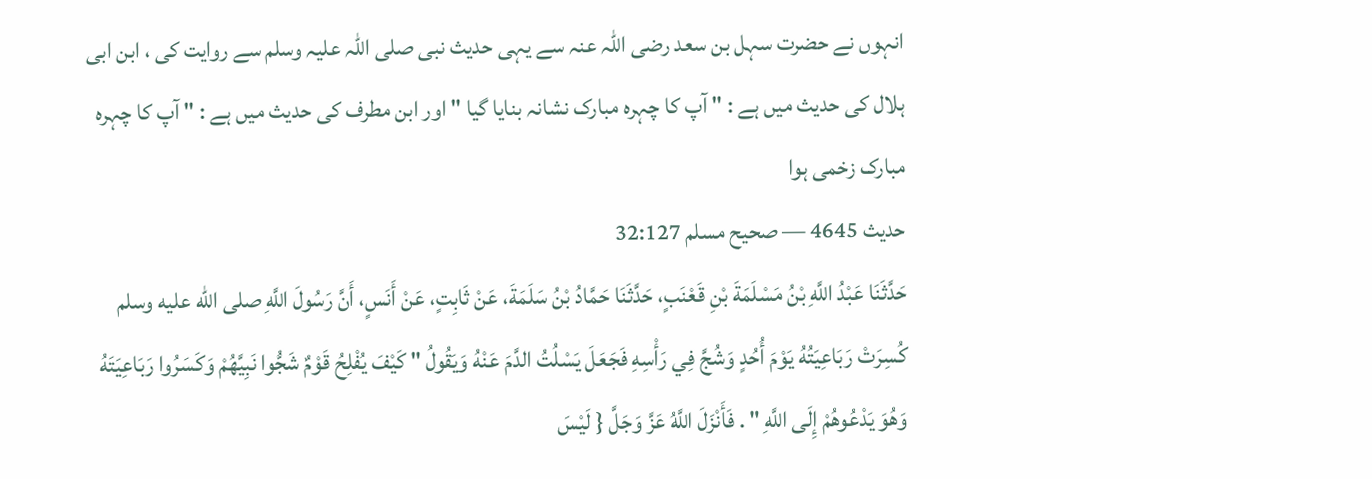انہوں نے حضرت سہل بن سعد رضی اللہ عنہ سے یہی حدیث نبی صلی اللہ علیہ وسلم سے روایت کی ، ابن ابی ہلال کی حدیث میں ہے : " آپ کا چہرہ مبارک نشانہ بنایا گیا " اور ابن مطرف کی حدیث میں ہے : " آپ کا چہرہ مبارک زخمی ہوا
حدیث 4645 — صحيح مسلم 32:127
حَدَّثَنَا عَبْدُ اللَّهِ بْنُ مَسْلَمَةَ بْنِ قَعْنَبٍ، حَدَّثَنَا حَمَّادُ بْنُ سَلَمَةَ، عَنْ ثَابِتٍ، عَنْ أَنَسٍ، أَنَّ رَسُولَ اللَّهِ صلى الله عليه وسلم كُسِرَتْ رَبَاعِيَتُهُ يَوْمَ أُحُدٍ وَشُجَّ فِي رَأْسِهِ فَجَعَلَ يَسْلُتُ الدَّمَ عَنْهُ وَيَقُولُ " كَيْفَ يُفْلِحُ قَوْمٌ شَجُّوا نَبِيَّهُمْ وَكَسَرُوا رَبَاعِيَتَهُ وَهُوَ يَدْعُوهُمْ إِلَى اللَّهِ " . فَأَنْزَلَ اللَّهُ عَزَّ وَجَلَّ { لَيْسَ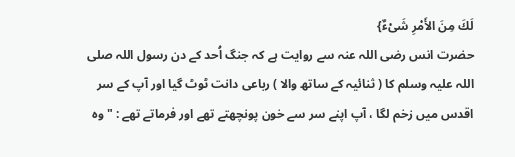لَكَ مِنَ الأَمْرِ شَىْءٌ}
حضرت انس رضی اللہ عنہ سے روایت ہے کہ جنگ اُحد کے دن رسول اللہ صلی اللہ علیہ وسلم کا ( ثنائیہ کے ساتھ والا ) رباعی دانت ٹوٹ گیا اور آپ کے سر اقدس میں زخم لگا ، آپ اپنے سر سے خون پونچھتے تھے اور فرماتے تھے : " وہ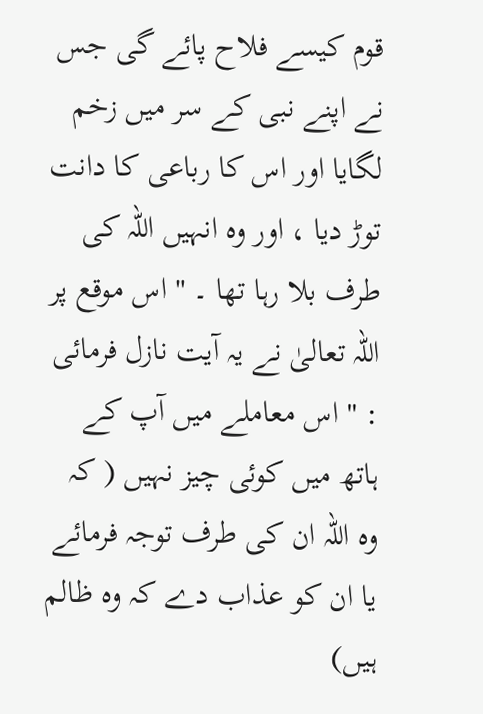قوم کیسے فلاح پائے گی جس نے اپنے نبی کے سر میں زخم لگایا اور اس کا رباعی کا دانت توڑ دیا ، اور وہ انہیں اللہ کی طرف بلا رہا تھا ۔ " اس موقع پر اللہ تعالیٰ نے یہ آیت نازل فرمائی : " اس معاملے میں آپ کے ہاتھ میں کوئی چیز نہیں ( کہ وہ اللہ ان کی طرف توجہ فرمائے یا ان کو عذاب دے کہ وہ ظالم ہیں)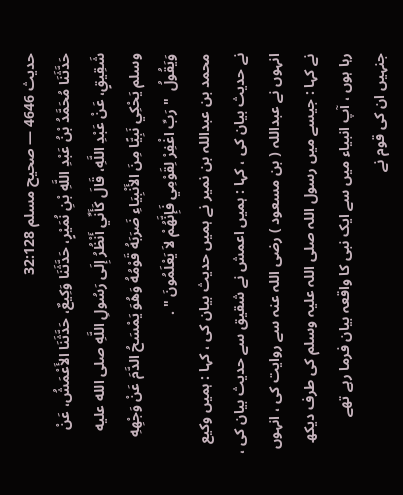حدیث 4646 — صحيح مسلم 32:128
حَدَّثَنَا مُحَمَّدُ بْنُ عَبْدِ اللَّهِ بْنِ نُمَيْرٍ، حَدَّثَنَا وَكِيعٌ، حَدَّثَنَا الأَعْمَشُ، عَنْ شَقِيقٍ، عَنْ عَبْدِ اللَّهِ، قَالَ كَأَنِّي أَنْظُرُ إِلَى رَسُولِ اللَّهِ صلى الله عليه وسلم يَحْكِي نَبِيًّا مِنَ الأَنْبِيَاءِ ضَرَبَهُ قَوْمُهُ وَهُوَ يَمْسَحُ الدَّمَ عَنْ وَجْهِهِ وَيَقُولُ  " رَبِّ اغْفِرْ لِقَوْمِي فَإِنَّهُمْ لاَ يَعْلَمُونَ " .
محمد بن عبداللہ بن نمیر نے ہمیں حدیث بیان کی ، کہا : ہمیں وکیع نے حدیث بیان کی ، کہا : ہمیں اعمش نے شقیق سے حدیث بیان کی ، انہوں نے عبداللہ ( بن مسعود ) رضی اللہ عنہ سے روایت کی ، انہوں نے کہا : جیسے میں رسول اللہ صلی اللہ علیہ وسلم کی طرف دیکھ رہا ہوں ، آپ انبیاء میں سے ایک نبی کا واقعہ بیان فرما رہے تھے جنہیں ان کی قوم نے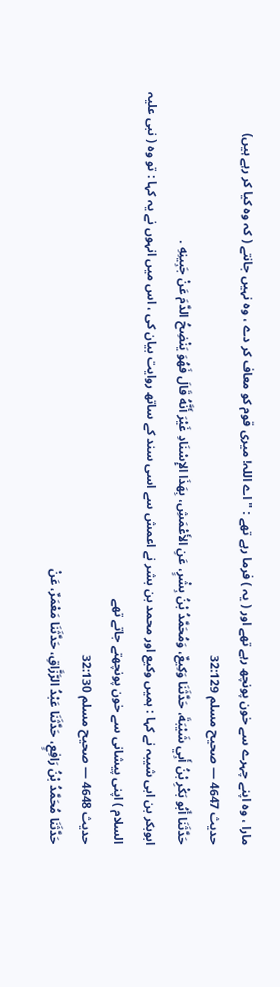مارا ، وہ اپنے چہرے سے خون پونچھ رہے تھے اور ( یہ ) فرما رہے تھے : " اے اللہ! میری قوم کو معاف کر دے ، وہ نہیں جانتے ( کہ وہ کیا کر رہے ہیں)
حدیث 4647 — صحيح مسلم 32:129
حَدَّثَنَا أَبُو بَكْرِ بْنُ أَبِي شَيْبَةَ، حَدَّثَنَا وَكِيعٌ، وَمُحَمَّدُ بْنُ بِشْرٍ، عَنِ الأَعْمَشِ، بِهَذَا الإِسْنَادِ غَيْرَ أَنَّهُ قَالَ فَهُوَ يَنْضِحُ الدَّمَ عَنْ جَبِينِهِ .
ابوبکر بن ابی شیبہ نے کہا : ہمیں وکیع اور محمد بن بشر نے اعمش سے اسی سند کے ساتھ روایت بیان کی ، اس میں انہوں نے یہ کہا : تو وہ ( نبی علیہ السلام ) اپنی پیشانی سے خون پونچھتے جاتے تھے
حدیث 4648 — صحيح مسلم 32:130
حَدَّثَنَا مُحَمَّدُ بْنُ رَافِعٍ، حَدَّثَنَا عَبْدُ الرَّزَّاقِ، حَدَّثَنَا مَعْمَرٌ، عَنْ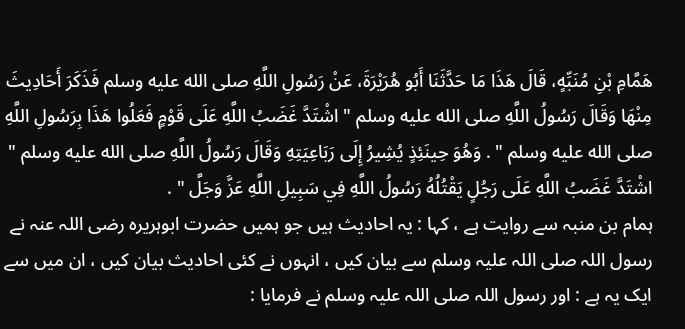هَمَّامِ بْنِ مُنَبِّهٍ، قَالَ هَذَا مَا حَدَّثَنَا أَبُو هُرَيْرَةَ، عَنْ رَسُولِ اللَّهِ صلى الله عليه وسلم فَذَكَرَ أَحَادِيثَ مِنْهَا وَقَالَ رَسُولُ اللَّهِ صلى الله عليه وسلم " اشْتَدَّ غَضَبُ اللَّهِ عَلَى قَوْمٍ فَعَلُوا هَذَا بِرَسُولِ اللَّهِ صلى الله عليه وسلم " . وَهُوَ حِينَئِذٍ يُشِيرُ إِلَى رَبَاعِيَتِهِ وَقَالَ رَسُولُ اللَّهِ صلى الله عليه وسلم " اشْتَدَّ غَضَبُ اللَّهِ عَلَى رَجُلٍ يَقْتُلُهُ رَسُولُ اللَّهِ فِي سَبِيلِ اللَّهِ عَزَّ وَجَلَّ " .
ہمام بن منبہ سے روایت ہے ، کہا : یہ احادیث ہیں جو ہمیں حضرت ابوہریرہ رضی اللہ عنہ نے رسول اللہ صلی اللہ علیہ وسلم سے بیان کیں ، انہوں نے کئی احادیث بیان کیں ، ان میں سے ایک یہ ہے : اور رسول اللہ صلی اللہ علیہ وسلم نے فرمایا :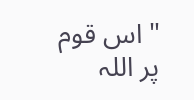" اس قوم پر اللہ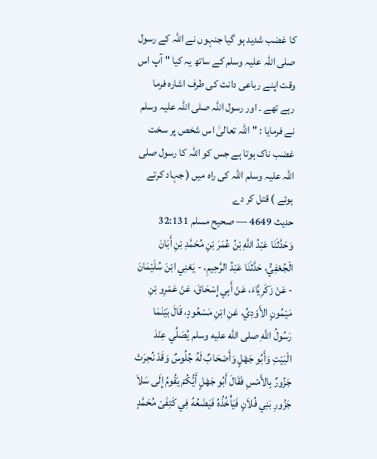کا غضب شدید ہو گیا جنہوں نے اللہ کے رسول صلی اللہ علیہ وسلم کے ساتھ یہ کیا " آپ اس وقت اپنے رباعی دانت کی طرف اشارہ فرما رہے تھے ۔ اور رسول اللہ صلی اللہ علیہ وسلم نے فرمایا : " اللہ تعالیٰ اس شخص پر سخت غضب ناک ہوتا ہے جس کو اللہ کا رسول صلی اللہ علیہ وسلم اللہ کی راہ میں ( جہاد کرتے ہوئے ) قتل کر دے
حدیث 4649 — صحيح مسلم 32:131
وَحَدَّثَنَا عَبْدُ اللَّهِ بْنُ عُمَرَ بْنِ مُحَمَّدِ بْنِ أَبَانَ الْجُعْفِيُّ، حَدَّثَنَا عَبْدُ الرَّحِيمِ، - يَعْنِي ابْنَ سُلَيْمَانَ - عَنْ زَكَرِيَّاءَ، عَنْ أَبِي إِسْحَاقَ، عَنْ عَمْرِو بْنِ مَيْمُونٍ الأَوْدِيِّ، عَنِ ابْنِ مَسْعُودٍ، قَالَ بَيْنَمَا رَسُولُ اللَّهِ صلى الله عليه وسلم يُصَلِّي عِنْدَ الْبَيْتِ وَأَبُو جَهْلٍ وَأَصْحَابٌ لَهُ جُلُوسٌ وَقَدْ نُحِرَتْ جَزُورٌ بِالأَمْسِ فَقَالَ أَبُو جَهْلٍ أَيُّكُمْ يَقُومُ إِلَى سَلاَ جَزُورِ بَنِي فُلاَنٍ فَيَأْخُذُهُ فَيَضَعُهُ فِي كَتِفَىْ مُحَمَّدٍ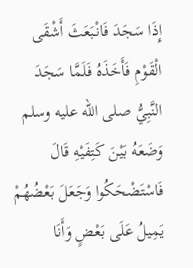إِذَا سَجَدَ فَانْبَعَثَ أَشْقَى الْقَوْمِ فَأَخَذَهُ فَلَمَّا سَجَدَ النَّبِيُّ صلى الله عليه وسلم وَضَعَهُ بَيْنَ كَتِفَيْهِ قَالَ فَاسْتَضْحَكُوا وَجَعَلَ بَعْضُهُمْ يَمِيلُ عَلَى بَعْضٍ وَأَنَا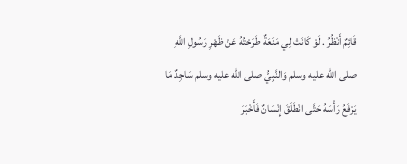قَائِمٌ أَنْظُرُ . لَوْ كَانَتْ لِي مَنَعَةٌ طَرَحْتُهُ عَنْ ظَهْرِ رَسُولِ اللَّهِ صلى الله عليه وسلم وَالنَّبِيُّ صلى الله عليه وسلم سَاجِدٌ مَا يَرْفَعُ رَأْسَهُ حَتَّى انْطَلَقَ إِنْسَانٌ فَأَخْبَرَ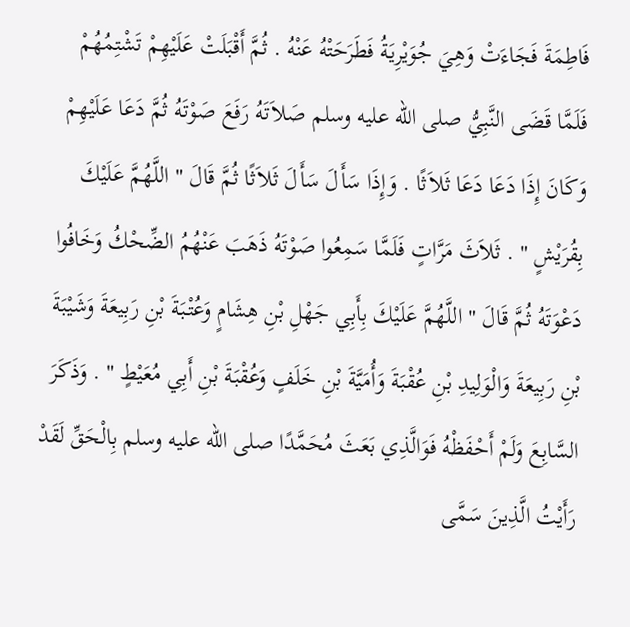فَاطِمَةَ فَجَاءَتْ وَهِيَ جُوَيْرِيَةُ فَطَرَحَتْهُ عَنْهُ . ثُمَّ أَقْبَلَتْ عَلَيْهِمْ تَشْتِمُهُمْ فَلَمَّا قَضَى النَّبِيُّ صلى الله عليه وسلم صَلاَتَهُ رَفَعَ صَوْتَهُ ثُمَّ دَعَا عَلَيْهِمْ وَكَانَ إِذَا دَعَا دَعَا ثَلاَثًا . وَإِذَا سَأَلَ سَأَلَ ثَلاَثًا ثُمَّ قَالَ " اللَّهُمَّ عَلَيْكَ بِقُرَيْشٍ " . ثَلاَثَ مَرَّاتٍ فَلَمَّا سَمِعُوا صَوْتَهُ ذَهَبَ عَنْهُمُ الضِّحْكُ وَخَافُوا دَعْوَتَهُ ثُمَّ قَالَ " اللَّهُمَّ عَلَيْكَ بِأَبِي جَهْلِ بْنِ هِشَامٍ وَعُتْبَةَ بْنِ رَبِيعَةَ وَشَيْبَةَ بْنِ رَبِيعَةَ وَالْوَلِيدِ بْنِ عُقْبَةَ وَأُمَيَّةَ بْنِ خَلَفٍ وَعُقْبَةَ بْنِ أَبِي مُعَيْطٍ " . وَذَكَرَ السَّابِعَ وَلَمْ أَحْفَظْهُ فَوَالَّذِي بَعَثَ مُحَمَّدًا صلى الله عليه وسلم بِالْحَقِّ لَقَدْ رَأَيْتُ الَّذِينَ سَمَّى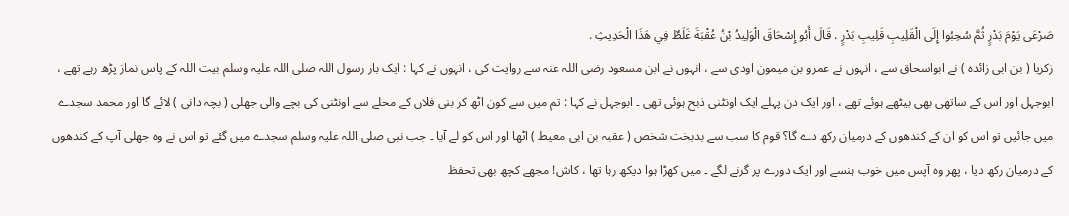صَرْعَى يَوْمَ بَدْرٍ ثُمَّ سُحِبُوا إِلَى الْقَلِيبِ قَلِيبِ بَدْرٍ . قَالَ أَبُو إِسْحَاقَ الْوَلِيدُ بْنُ عُقْبَةَ غَلَطٌ فِي هَذَا الْحَدِيثِ .
زکریا ( بن ابی زائدہ ) نے ابواسحاق سے ، انہوں نے عمرو بن میمون اودی سے ، انہوں نے ابن مسعود رضی اللہ عنہ سے روایت کی ، انہوں نے کہا : ایک بار رسول اللہ صلی اللہ علیہ وسلم بیت اللہ کے پاس نماز پڑھ رہے تھے ، ابوجہل اور اس کے ساتھی بھی بیٹھے ہوئے تھے ، اور ایک دن پہلے ایک اونٹنی ذبح ہوئی تھی ۔ ابوجہل نے کہا : تم میں سے کون اٹھ کر بنی فلاں کے محلے سے اونٹنی کی بچے والی جھلی ( بچہ دانی ) لائے گا اور محمد سجدے میں جائیں تو اس کو ان کے کندھوں کے درمیان رکھ دے گا؟ قوم کا سب سے بدبخت شخص ( عقبہ بن ابی معیط ) اٹھا اور اس کو لے آیا ۔ جب نبی صلی اللہ علیہ وسلم سجدے میں گئے تو اس نے وہ جھلی آپ کے کندھوں کے درمیان رکھ دیا ، پھر وہ آپس میں خوب ہنسے اور ایک دورے پر گرنے لگے ۔ میں کھڑا ہوا دیکھ رہا تھا ، کاش! مجھے کچھ بھی تحفظ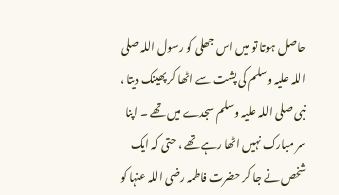حاصل ہوتا تو میں اس جھلی کو رسول اللہ صلی اللہ علیہ وسلم کی پشت سے اٹھا کر پھینک دیتا ، نبی صلی اللہ علیہ وسلم سجدے میں تھے ۔ اپنا سر مبارک نہیں اٹھا رہے تھے ، حتی کہ ایک شخص نے جا کر حضرت فاطمہ رضی اللہ عنہا کو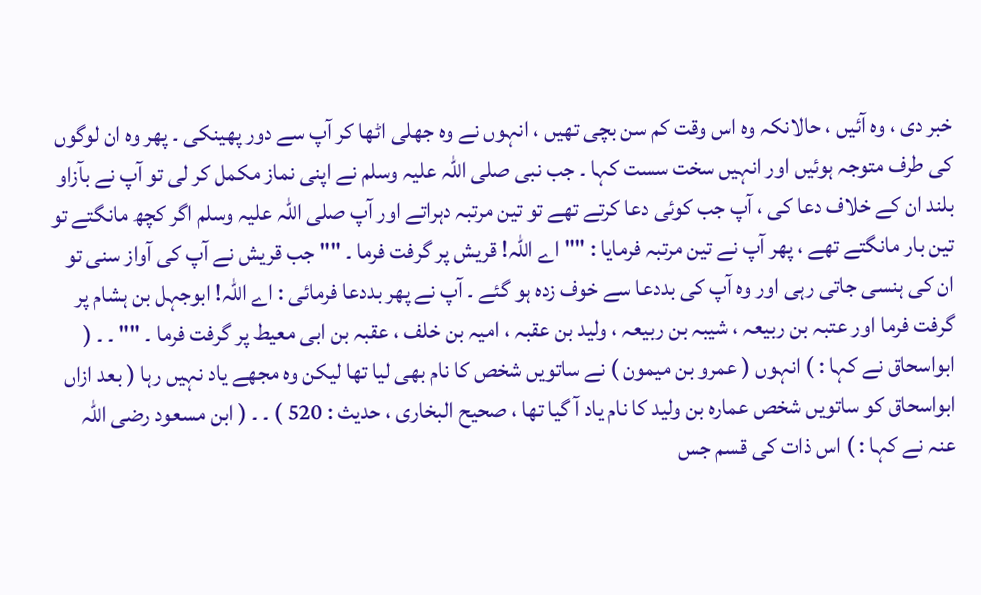خبر دی ، وہ آئیں ، حالانکہ وہ اس وقت کم سن بچی تھیں ، انہوں نے وہ جھلی اٹھا کر آپ سے دور پھینکی ۔ پھر وہ ان لوگوں کی طرف متوجہ ہوئیں اور انہیں سخت سست کہا ۔ جب نبی صلی اللہ علیہ وسلم نے اپنی نماز مکمل کر لی تو آپ نے بآزاو بلند ان کے خلاف دعا کی ، آپ جب کوئی دعا کرتے تھے تو تین مرتبہ دہراتے اور آپ صلی اللہ علیہ وسلم اگر کچھ مانگتے تو تین بار مانگتے تھے ، پھر آپ نے تین مرتبہ فرمایا : "" اے اللہ! قریش پر گرفت فرما ۔ "" جب قریش نے آپ کی آواز سنی تو ان کی ہنسی جاتی رہی اور وہ آپ کی بددعا سے خوف زدہ ہو گئے ۔ آپ نے پھر بددعا فرمائی : اے اللہ! ابوجہل بن ہشام پر گرفت فرما اور عتبہ بن ربیعہ ، شیبہ بن ربیعہ ، ولید بن عقبہ ، امیہ بن خلف ، عقبہ بن ابی معیط پر گرفت فرما ۔ "" ۔ ۔ ( ابواسحاق نے کہا : ) انہوں ( عمرو بن میمون ) نے ساتویں شخص کا نام بھی لیا تھا لیکن وہ مجھے یاد نہیں رہا ( بعد ازاں ابواسحاق کو ساتویں شخص عمارہ بن ولید کا نام یاد آ گیا تھا ، صحیح البخاری ، حدیث : 520 ) ۔ ۔ ( ابن مسعود رضی اللہ عنہ نے کہا : ) اس ذات کی قسم جس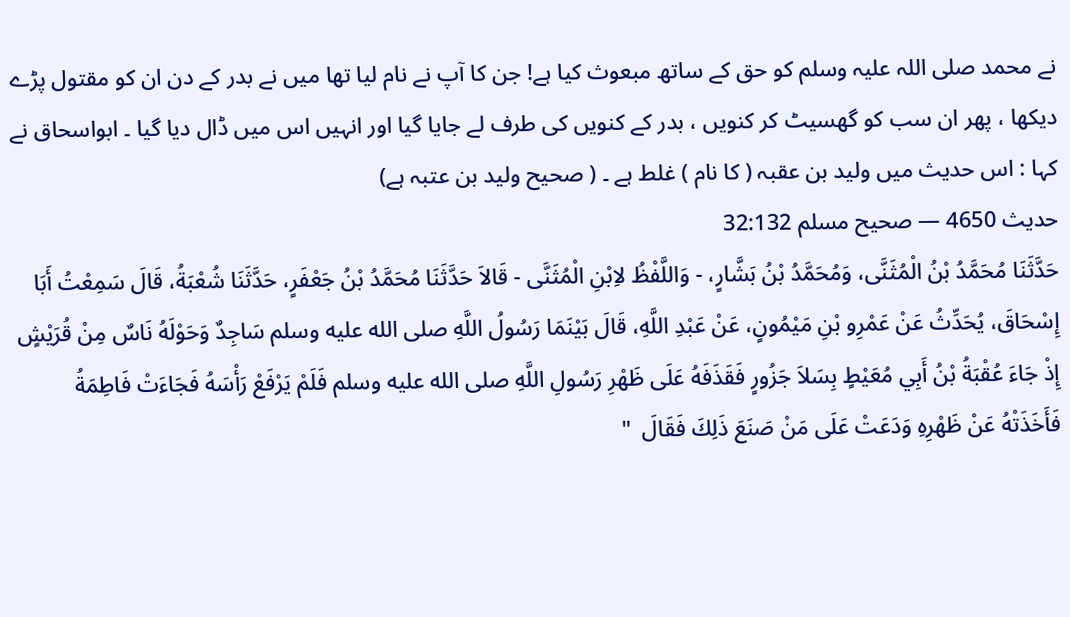نے محمد صلی اللہ علیہ وسلم کو حق کے ساتھ مبعوث کیا ہے! جن کا آپ نے نام لیا تھا میں نے بدر کے دن ان کو مقتول پڑے دیکھا ، پھر ان سب کو گھسیٹ کر کنویں ، بدر کے کنویں کی طرف لے جایا گیا اور انہیں اس میں ڈال دیا گیا ۔ ابواسحاق نے کہا : اس حدیث میں ولید بن عقبہ ( کا نام ) غلط ہے ۔ ( صحیح ولید بن عتبہ ہے)
حدیث 4650 — صحيح مسلم 32:132
حَدَّثَنَا مُحَمَّدُ بْنُ الْمُثَنَّى، وَمُحَمَّدُ بْنُ بَشَّارٍ، - وَاللَّفْظُ لاِبْنِ الْمُثَنَّى - قَالاَ حَدَّثَنَا مُحَمَّدُ بْنُ جَعْفَرٍ، حَدَّثَنَا شُعْبَةُ، قَالَ سَمِعْتُ أَبَا إِسْحَاقَ، يُحَدِّثُ عَنْ عَمْرِو بْنِ مَيْمُونٍ، عَنْ عَبْدِ اللَّهِ، قَالَ بَيْنَمَا رَسُولُ اللَّهِ صلى الله عليه وسلم سَاجِدٌ وَحَوْلَهُ نَاسٌ مِنْ قُرَيْشٍ إِذْ جَاءَ عُقْبَةُ بْنُ أَبِي مُعَيْطٍ بِسَلاَ جَزُورٍ فَقَذَفَهُ عَلَى ظَهْرِ رَسُولِ اللَّهِ صلى الله عليه وسلم فَلَمْ يَرْفَعْ رَأْسَهُ فَجَاءَتْ فَاطِمَةُ فَأَخَذَتْهُ عَنْ ظَهْرِهِ وَدَعَتْ عَلَى مَنْ صَنَعَ ذَلِكَ فَقَالَ  "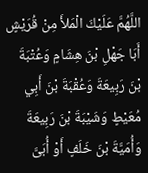اللَّهُمَّ عَلَيْكَ الْمَلأَ مِنْ قُرَيْشٍ أَبَا جَهْلِ بْنَ هِشَامٍ وَعُتْبَةَ بْنَ رَبِيعَةَ وَعُقْبَةَ بْنَ أَبِي مُعَيْطٍ وَشَيْبَةَ بْنَ رَبِيعَةَ وَأُمَيَّةَ بْنَ خَلَفٍ أَوْ أُبَىَّ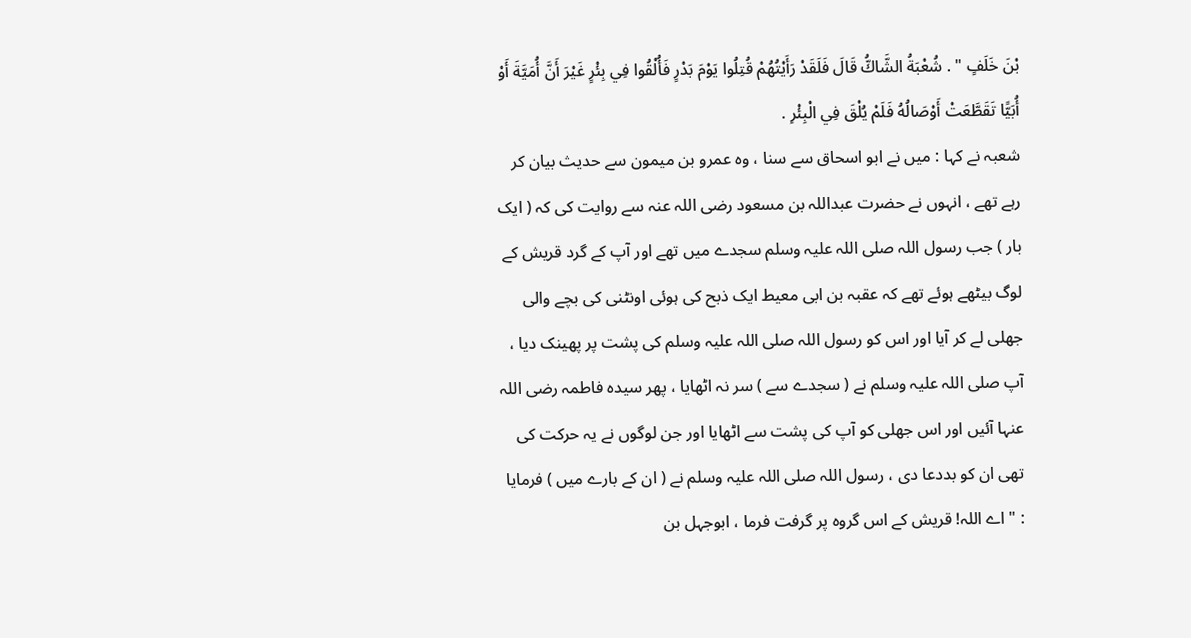بْنَ خَلَفٍ " . شُعْبَةُ الشَّاكُّ قَالَ فَلَقَدْ رَأَيْتُهُمْ قُتِلُوا يَوْمَ بَدْرٍ فَأُلْقُوا فِي بِئْرٍ غَيْرَ أَنَّ أُمَيَّةَ أَوْ أُبَيًّا تَقَطَّعَتْ أَوْصَالُهُ فَلَمْ يُلْقَ فِي الْبِئْرِ .
شعبہ نے کہا : میں نے ابو اسحاق سے سنا ، وہ عمرو بن میمون سے حدیث بیان کر رہے تھے ، انہوں نے حضرت عبداللہ بن مسعود رضی اللہ عنہ سے روایت کی کہ ( ایک بار ) جب رسول اللہ صلی اللہ علیہ وسلم سجدے میں تھے اور آپ کے گرد قریش کے لوگ بیٹھے ہوئے تھے کہ عقبہ بن ابی معیط ایک ذبح کی ہوئی اونٹنی کی بچے والی جھلی لے کر آیا اور اس کو رسول اللہ صلی اللہ علیہ وسلم کی پشت پر پھینک دیا ، آپ صلی اللہ علیہ وسلم نے ( سجدے سے ) سر نہ اٹھایا ، پھر سیدہ فاطمہ رضی اللہ عنہا آئیں اور اس جھلی کو آپ کی پشت سے اٹھایا اور جن لوگوں نے یہ حرکت کی تھی ان کو بددعا دی ، رسول اللہ صلی اللہ علیہ وسلم نے ( ان کے بارے میں ) فرمایا : " اے اللہ! قریش کے اس گروہ پر گرفت فرما ، ابوجہل بن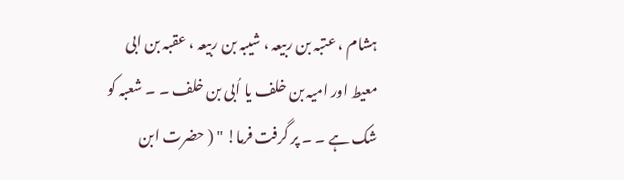ہشام ، عتبہ بن ربیعہ ، شیبہ بن ربیعہ ، عقبہ بن ابی معیط اور امیہ بن خلف یا اُبی بن خلف ۔ ۔ شعبہ کو شک ہے ۔ ۔ پر گرفت فرما! " ( حضرت ابن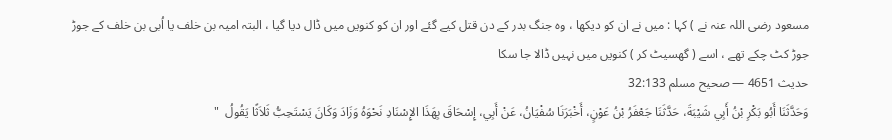مسعود رضی اللہ عنہ نے ) کہا : میں نے ان کو دیکھا ، وہ جنگ بدر کے دن قتل کیے گئے اور ان کو کنویں میں ڈال دیا گیا ، البتہ امیہ بن خلف یا اُبی بن خلف کے جوڑ جوڑ کٹ چکے تھے ، اسے ( گھسیٹ کر ) کنویں میں نہیں ڈالا جا سکا
حدیث 4651 — صحيح مسلم 32:133
وَحَدَّثَنَا أَبُو بَكْرِ بْنُ أَبِي شَيْبَةَ، حَدَّثَنَا جَعْفَرُ بْنُ عَوْنٍ، أَخْبَرَنَا سُفْيَانُ، عَنْ أَبِي، إِسْحَاقَ بِهَذَا الإِسْنَادِ نَحْوَهُ وَزَادَ وَكَانَ يَسْتَحِبُّ ثَلاَثًا يَقُولُ  "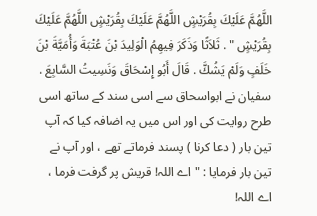اللَّهُمَّ عَلَيْكَ بِقُرَيْشٍ اللَّهُمَّ عَلَيْكَ بِقُرَيْشٍ اللَّهُمَّ عَلَيْكَ بِقُرَيْشٍ " . ثَلاَثًا وَذَكَرَ فِيهِمُ الْوَلِيدَ بْنَ عُتْبَةَ وَأُمَيَّةَ بْنَ خَلَفٍ وَلَمْ يَشُكَّ . قَالَ أَبُو إِسْحَاقَ وَنَسِيتُ السَّابِعَ .
سفیان نے ابواسحاق سے اسی سند کے ساتھ اسی طرح روایت کی اور اس میں یہ اضافہ کیا کہ آپ تین بار ( دعا کرنا ) پسند فرماتے تھے ، اور آپ نے تین بار فرمایا : " اے اللہ! قریش پر گرفت فرما ، اے اللہ!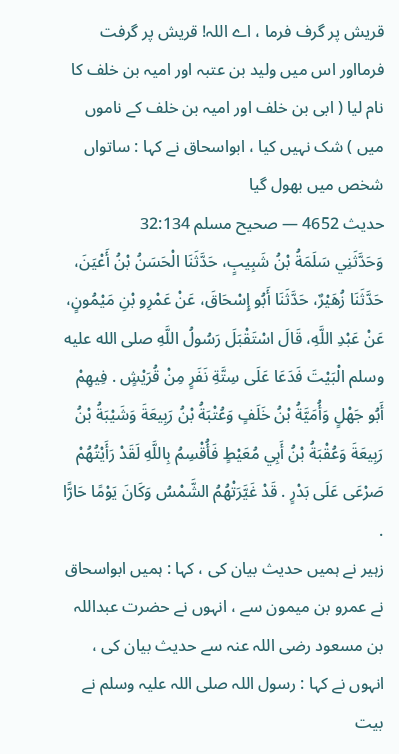قریش پر گرف فرما ، اے اللہ! قریش پر گرفت فرمااور اس میں ولید بن عتبہ اور امیہ بن خلف کا نام لیا ( ابی بن خلف اور امیہ بن خلف کے ناموں میں ) شک نہیں کیا ، ابواسحاق نے کہا : ساتواں شخص میں بھول گیا
حدیث 4652 — صحيح مسلم 32:134
وَحَدَّثَنِي سَلَمَةُ بْنُ شَبِيبٍ، حَدَّثَنَا الْحَسَنُ بْنُ أَعْيَنَ، حَدَّثَنَا زُهَيْرٌ، حَدَّثَنَا أَبُو إِسْحَاقَ، عَنْ عَمْرِو بْنِ مَيْمُونٍ، عَنْ عَبْدِ اللَّهِ، قَالَ اسْتَقْبَلَ رَسُولُ اللَّهِ صلى الله عليه وسلم الْبَيْتَ فَدَعَا عَلَى سِتَّةِ نَفَرٍ مِنْ قُرَيْشٍ . فِيهِمْ أَبُو جَهْلٍ وَأُمَيَّةُ بْنُ خَلَفٍ وَعُتْبَةُ بْنُ رَبِيعَةَ وَشَيْبَةُ بْنُ رَبِيعَةَ وَعُقْبَةُ بْنُ أَبِي مُعَيْطٍ فَأُقْسِمُ بِاللَّهِ لَقَدْ رَأَيْتُهُمْ صَرْعَى عَلَى بَدْرٍ . قَدْ غَيَّرَتْهُمُ الشَّمْسُ وَكَانَ يَوْمًا حَارًّا .
زہیر نے ہمیں حدیث بیان کی ، کہا : ہمیں ابواسحاق نے عمرو بن میمون سے ، انہوں نے حضرت عبداللہ بن مسعود رضی اللہ عنہ سے حدیث بیان کی ، انہوں نے کہا : رسول اللہ صلی اللہ علیہ وسلم نے بیت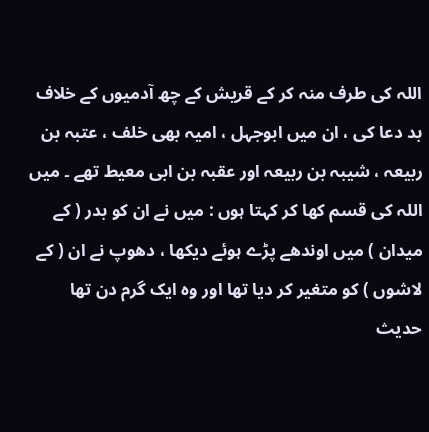اللہ کی طرف منہ کر کے قریش کے چھ آدمیوں کے خلاف بد دعا کی ، ان میں ابوجہل ، امیہ بھی خلف ، عتبہ بن ربیعہ ، شیبہ بن ربیعہ اور عقبہ بن ابی معیط تھے ۔ میں اللہ کی قسم کھا کر کہتا ہوں : میں نے ان کو بدر ( کے میدان ) میں اوندھے پڑے ہوئے دیکھا ، دھوپ نے ان ( کے لاشوں ) کو متغیر کر دیا تھا اور وہ ایک گرم دن تھا
حدیث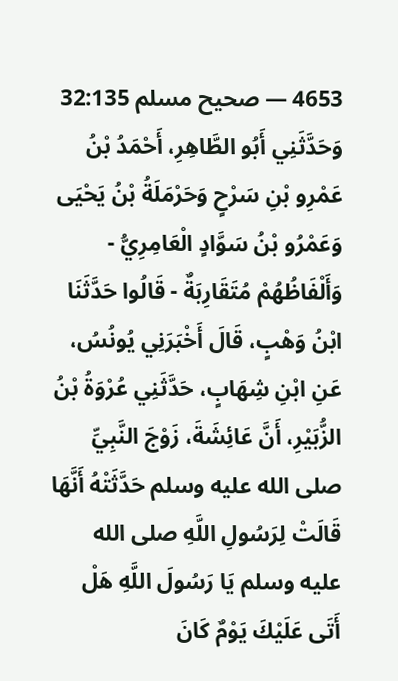4653 — صحيح مسلم 32:135
وَحَدَّثَنِي أَبُو الطَّاهِرِ، أَحْمَدُ بْنُ عَمْرِو بْنِ سَرْحٍ وَحَرْمَلَةُ بْنُ يَحْيَى وَعَمْرُو بْنُ سَوَّادٍ الْعَامِرِيُّ - وَأَلْفَاظُهُمْ مُتَقَارِبَةٌ - قَالُوا حَدَّثَنَا ابْنُ وَهْبٍ، قَالَ أَخْبَرَنِي يُونُسُ، عَنِ ابْنِ شِهَابٍ، حَدَّثَنِي عُرْوَةُ بْنُ الزُّبَيْرِ، أَنَّ عَائِشَةَ، زَوْجَ النَّبِيِّ صلى الله عليه وسلم حَدَّثَتْهُ أَنَّهَا قَالَتْ لِرَسُولِ اللَّهِ صلى الله عليه وسلم يَا رَسُولَ اللَّهِ هَلْ أَتَى عَلَيْكَ يَوْمٌ كَانَ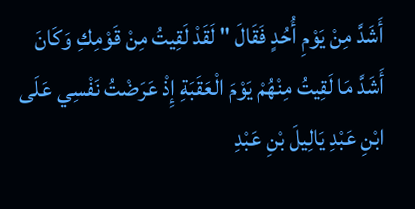أَشَدَّ مِنْ يَوْمِ أُحُدٍ فَقَالَ " لَقَدْ لَقِيتُ مِنْ قَوْمِكِ وَكَانَ أَشَدَّ مَا لَقِيتُ مِنْهُمْ يَوْمَ الْعَقَبَةِ إِذْ عَرَضْتُ نَفْسِي عَلَى ابْنِ عَبْدِ يَالِيلَ بْنِ عَبْدِ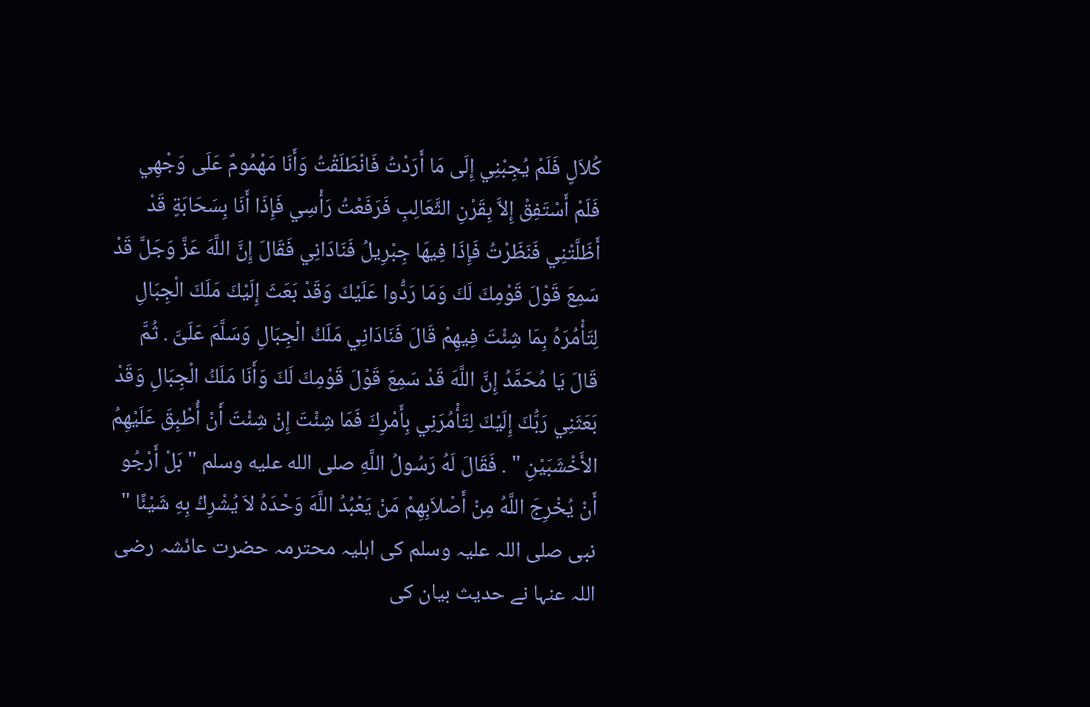كُلاَلٍ فَلَمْ يُجِبْنِي إِلَى مَا أَرَدْتُ فَانْطَلَقْتُ وَأَنَا مَهْمُومٌ عَلَى وَجْهِي فَلَمْ أَسْتَفِقْ إِلاَّ بِقَرْنِ الثَّعَالِبِ فَرَفَعْتُ رَأْسِي فَإِذَا أَنَا بِسَحَابَةٍ قَدْ أَظَلَّتْنِي فَنَظَرْتُ فَإِذَا فِيهَا جِبْرِيلُ فَنَادَانِي فَقَالَ إِنَّ اللَّهَ عَزَّ وَجَلَّ قَدْ سَمِعَ قَوْلَ قَوْمِكَ لَكَ وَمَا رَدُّوا عَلَيْكَ وَقَدْ بَعَثَ إِلَيْكَ مَلَكَ الْجِبَالِ لِتَأْمُرَهُ بِمَا شِئْتَ فِيهِمْ قَالَ فَنَادَانِي مَلَكُ الْجِبَالِ وَسَلَّمَ عَلَىَّ . ثُمَّ قَالَ يَا مُحَمَّدُ إِنَّ اللَّهَ قَدْ سَمِعَ قَوْلَ قَوْمِكَ لَكَ وَأَنَا مَلَكُ الْجِبَالِ وَقَدْ بَعَثَنِي رَبُّكَ إِلَيْكَ لِتَأْمُرَنِي بِأَمْرِكَ فَمَا شِئْتَ إِنْ شِئْتَ أَنْ أُطْبِقَ عَلَيْهِمُ الأَخْشَبَيْنِ " . فَقَالَ لَهُ رَسُولُ اللَّهِ صلى الله عليه وسلم " بَلْ أَرْجُو أَنْ يُخْرِجَ اللَّهُ مِنْ أَصْلاَبِهِمْ مَنْ يَعْبُدُ اللَّهَ وَحْدَهُ لاَ يُشْرِكُ بِهِ شَيْئًا "
نبی صلی اللہ علیہ وسلم کی اہلیہ محترمہ حضرت عائشہ رضی اللہ عنہا نے حدیث بیان کی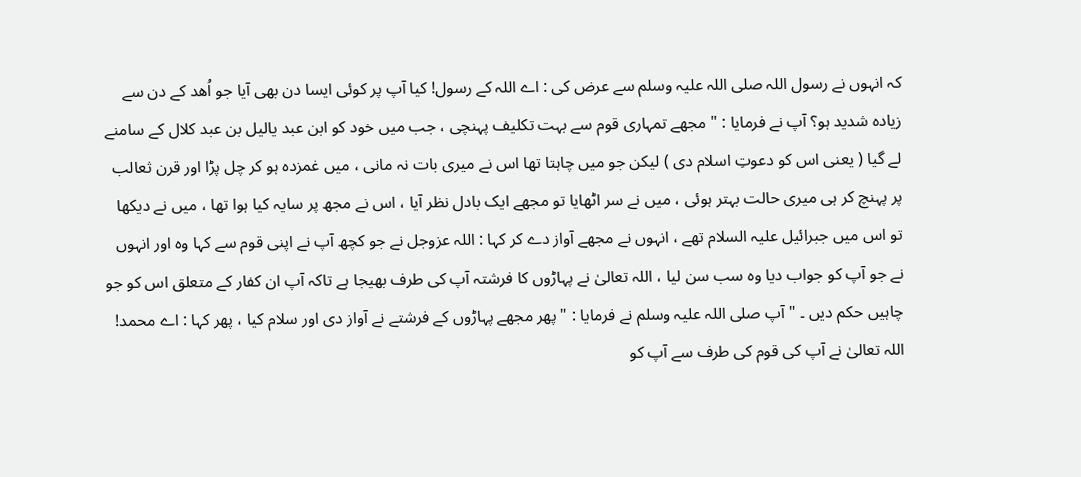کہ انہوں نے رسول اللہ صلی اللہ علیہ وسلم سے عرض کی : اے اللہ کے رسول! کیا آپ پر کوئی ایسا دن بھی آیا جو اُھد کے دن سے زیادہ شدید ہو؟ آپ نے فرمایا : " مجھے تمہاری قوم سے بہت تکلیف پہنچی ، جب میں خود کو ابن عبد یالیل بن عبد کلال کے سامنے لے گیا ( یعنی اس کو دعوتِ اسلام دی ) لیکن جو میں چاہتا تھا اس نے میری بات نہ مانی ، میں غمزدہ ہو کر چل پڑا اور قرن ثعالب پر پہنچ کر ہی میری حالت بہتر ہوئی ، میں نے سر اٹھایا تو مجھے ایک بادل نظر آیا ، اس نے مجھ پر سایہ کیا ہوا تھا ، میں نے دیکھا تو اس میں جبرائیل علیہ السلام تھے ، انہوں نے مجھے آواز دے کر کہا : اللہ عزوجل نے جو کچھ آپ نے اپنی قوم سے کہا وہ اور انہوں نے جو آپ کو جواب دیا وہ سب سن لیا ، اللہ تعالیٰ نے پہاڑوں کا فرشتہ آپ کی طرف بھیجا ہے تاکہ آپ ان کفار کے متعلق اس کو جو چاہیں حکم دیں ۔ " آپ صلی اللہ علیہ وسلم نے فرمایا : " پھر مجھے پہاڑوں کے فرشتے نے آواز دی اور سلام کیا ، پھر کہا : اے محمد! اللہ تعالیٰ نے آپ کی قوم کی طرف سے آپ کو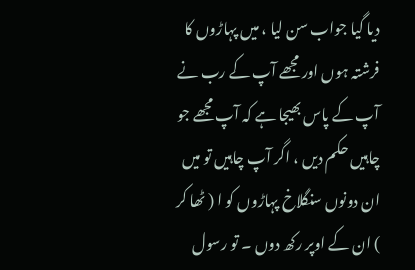دیا گیا جواب سن لیا ، میں پہاڑوں کا فرشتہ ہوں اور مجھے آپ کے رب نے آپ کے پاس بھیجا ہے کہ آپ مجھے جو چاہیں حکم دیں ، اگر آپ چاہیں تو میں ان دونوں سنگلاخ پہاڑوں کو ا ( ٹھا کر ) ان کے اوپر رکھ دوں ۔ تو رسول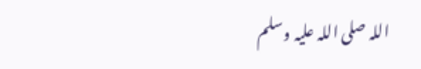اللہ صلی اللہ علیہ وسلم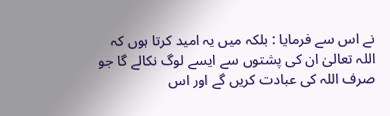نے اس سے فرمایا : بلکہ میں یہ امید کرتا ہوں کہ اللہ تعالیٰ ان کی پشتوں سے ایسے لوگ نکالے گا جو صرف اللہ کی عبادت کریں گے اور اس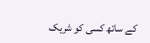کے ساتھ کسی کو شریک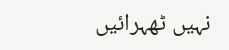نہیں ٹھہرائیں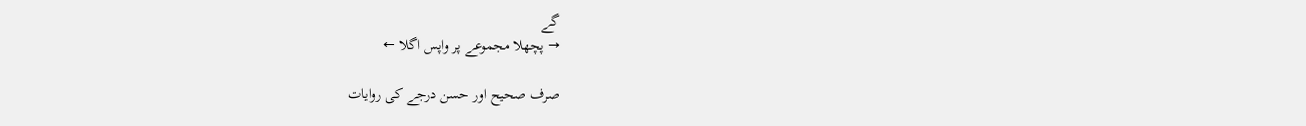گے
→ پچھلا مجموعے پر واپس اگلا ←

صرف صحیح اور حسن درجے کی روایات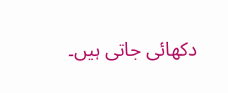دکھائی جاتی ہیں۔